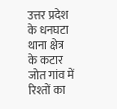उत्तर प्रदेश के धनघटा थाना क्षेत्र के कटार जोत गांव में रिश्तों का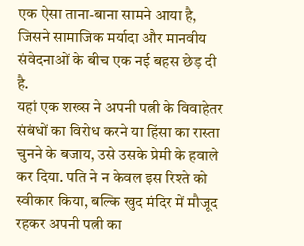एक ऐसा ताना-बाना सामने आया है, जिसने सामाजिक मर्यादा और मानवीय संवेदनाओं के बीच एक नई बहस छेड़ दी है.
यहां एक शख्स ने अपनी पत्नी के विवाहेतर संबंधों का विरोध करने या हिंसा का रास्ता चुनने के बजाय, उसे उसके प्रेमी के हवाले कर दिया. पति ने न केवल इस रिश्ते को स्वीकार किया, बल्कि खुद मंदिर में मौजूद रहकर अपनी पत्नी का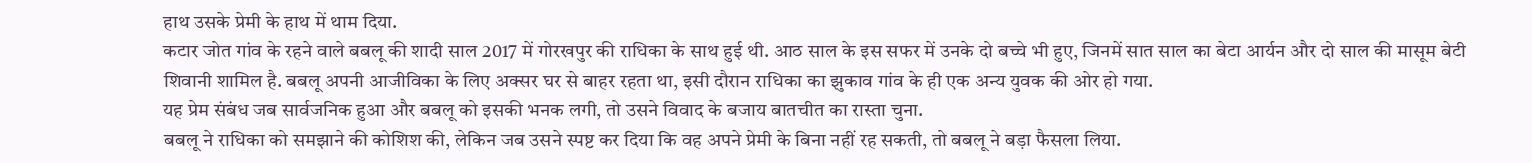हाथ उसके प्रेमी के हाथ में थाम दिया.
कटार जोत गांव के रहने वाले बबलू की शादी साल 2017 में गोरखपुर की राधिका के साथ हुई थी. आठ साल के इस सफर में उनके दो बच्चे भी हुए, जिनमें सात साल का बेटा आर्यन और दो साल की मासूम बेटी शिवानी शामिल है. बबलू अपनी आजीविका के लिए अक्सर घर से बाहर रहता था, इसी दौरान राधिका का झुकाव गांव के ही एक अन्य युवक की ओर हो गया.
यह प्रेम संबंध जब सार्वजनिक हुआ और बबलू को इसकी भनक लगी, तो उसने विवाद के बजाय बातचीत का रास्ता चुना.
बबलू ने राधिका को समझाने की कोशिश की, लेकिन जब उसने स्पष्ट कर दिया कि वह अपने प्रेमी के बिना नहीं रह सकती, तो बबलू ने बड़ा फैसला लिया.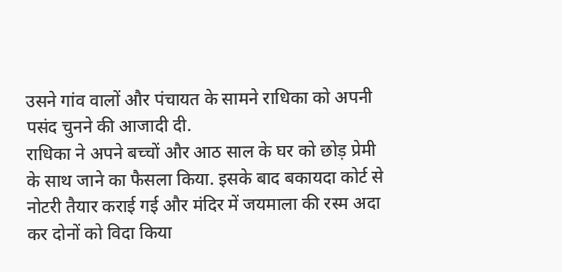उसने गांव वालों और पंचायत के सामने राधिका को अपनी पसंद चुनने की आजादी दी.
राधिका ने अपने बच्चों और आठ साल के घर को छोड़ प्रेमी के साथ जाने का फैसला किया. इसके बाद बकायदा कोर्ट से नोटरी तैयार कराई गई और मंदिर में जयमाला की रस्म अदा कर दोनों को विदा किया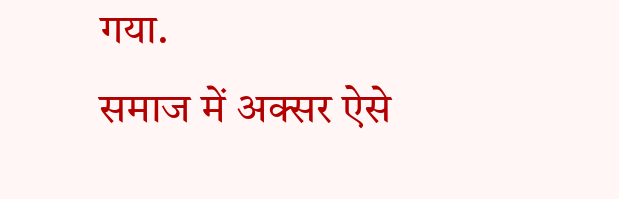गया.
समाज में अक्सर ऐसे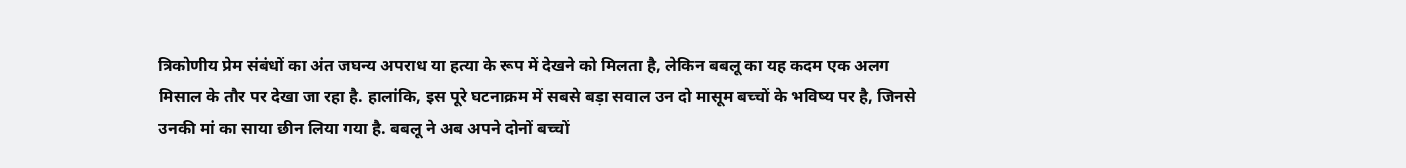त्रिकोणीय प्रेम संबंधों का अंत जघन्य अपराध या हत्या के रूप में देखने को मिलता है, लेकिन बबलू का यह कदम एक अलग मिसाल के तौर पर देखा जा रहा है. हालांकि, इस पूरे घटनाक्रम में सबसे बड़ा सवाल उन दो मासूम बच्चों के भविष्य पर है, जिनसे उनकी मां का साया छीन लिया गया है. बबलू ने अब अपने दोनों बच्चों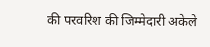की परवरिश की जिम्मेदारी अकेले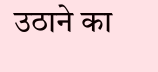उठाने का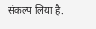संकल्प लिया है.